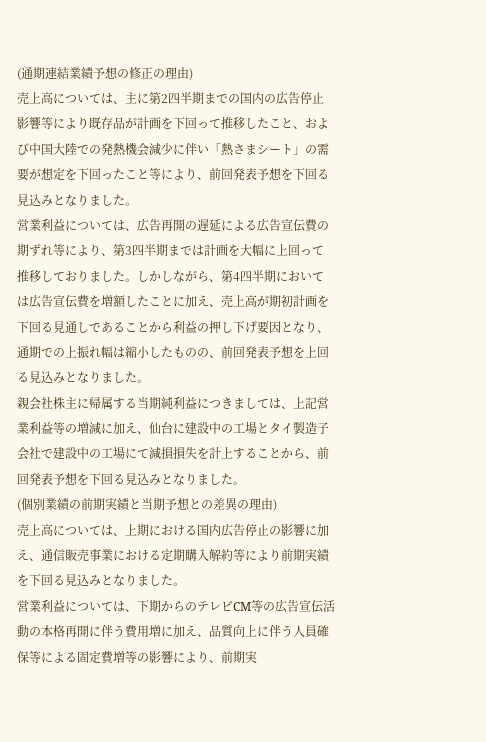(通期連結業績予想の修正の理由)
売上高については、主に第2四半期までの国内の広告停止影響等により既存品が計画を下回って推移したこと、および中国大陸での発熱機会減少に伴い「熱さまシート」の需要が想定を下回ったこと等により、前回発表予想を下回る見込みとなりました。
営業利益については、広告再開の遅延による広告宣伝費の期ずれ等により、第3四半期までは計画を大幅に上回って推移しておりました。しかしながら、第4四半期においては広告宣伝費を増額したことに加え、売上高が期初計画を下回る見通しであることから利益の押し下げ要因となり、通期での上振れ幅は縮小したものの、前回発表予想を上回る見込みとなりました。
親会社株主に帰属する当期純利益につきましては、上記営業利益等の増減に加え、仙台に建設中の工場とタイ製造子会社で建設中の工場にて減損損失を計上することから、前回発表予想を下回る見込みとなりました。
(個別業績の前期実績と当期予想との差異の理由)
売上高については、上期における国内広告停止の影響に加え、通信販売事業における定期購入解約等により前期実績を下回る見込みとなりました。
営業利益については、下期からのテレビCM等の広告宣伝活動の本格再開に伴う費用増に加え、品質向上に伴う人員確保等による固定費増等の影響により、前期実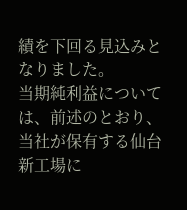績を下回る見込みとなりました。
当期純利益については、前述のとおり、当社が保有する仙台新工場に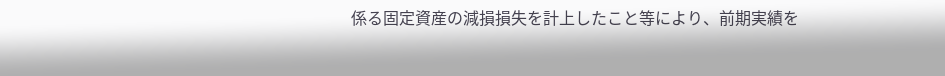係る固定資産の減損損失を計上したこと等により、前期実績を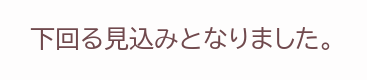下回る見込みとなりました。